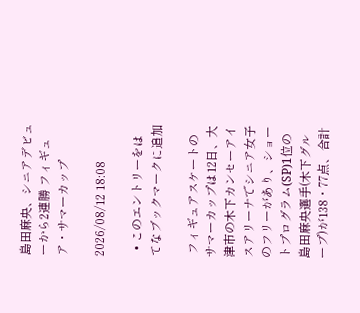島田麻央、シニアデビューから2連勝 フィギュア・サマーカップ

2026/08/12 18:08

  • このエントリーをはてなブックマークに追加

 フィギュアスケートのサマーカップは12日、大津市の木下カンセーアイスアリーナでシニア女子のフリーがあり、ショートプログラム(SP)1位の島田麻央選手(木下グループ)が138・77点、合計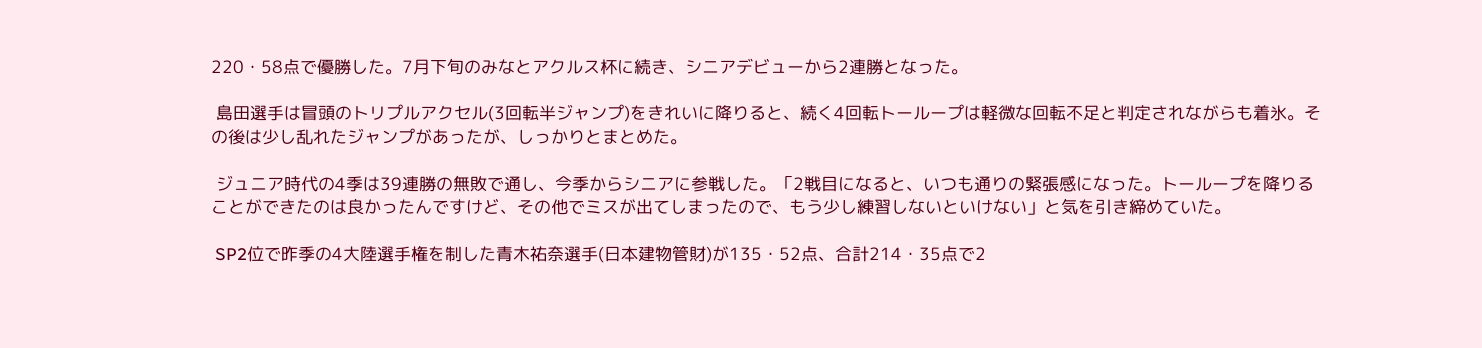220・58点で優勝した。7月下旬のみなとアクルス杯に続き、シニアデビューから2連勝となった。

 島田選手は冒頭のトリプルアクセル(3回転半ジャンプ)をきれいに降りると、続く4回転トーループは軽微な回転不足と判定されながらも着氷。その後は少し乱れたジャンプがあったが、しっかりとまとめた。

 ジュニア時代の4季は39連勝の無敗で通し、今季からシニアに参戦した。「2戦目になると、いつも通りの緊張感になった。トーループを降りることができたのは良かったんですけど、その他でミスが出てしまったので、もう少し練習しないといけない」と気を引き締めていた。

 SP2位で昨季の4大陸選手権を制した青木祐奈選手(日本建物管財)が135・52点、合計214・35点で2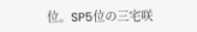位。SP5位の三宅咲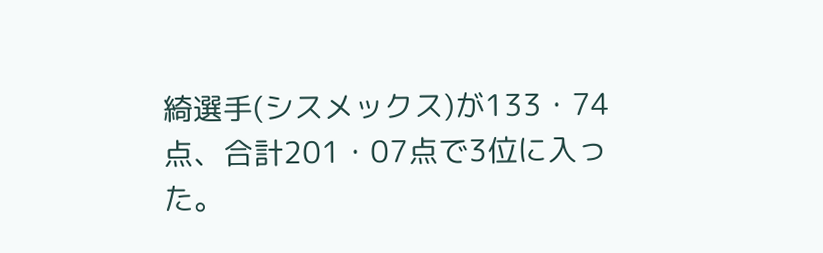綺選手(シスメックス)が133・74点、合計201・07点で3位に入った。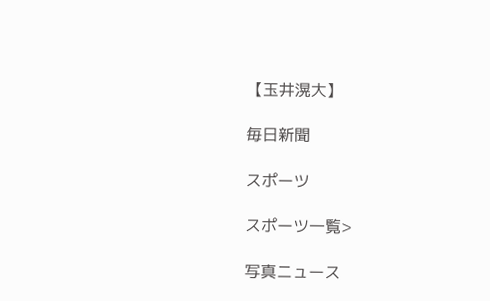【玉井滉大】

毎日新聞

スポーツ

スポーツ一覧>

写真ニュース